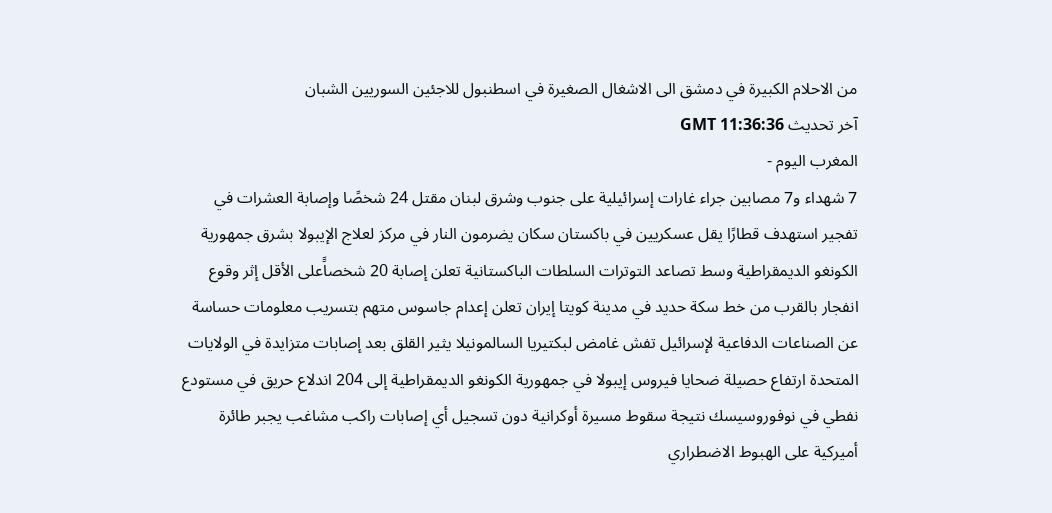من الاحلام الكبيرة في دمشق الى الاشغال الصغيرة في اسطنبول للاجئين السوريين الشبان
آخر تحديث GMT 11:36:36
المغرب اليوم -
7 شهداء و7 مصابين جراء غارات إسرائيلية على جنوب وشرق لبنان مقتل 24 شخصًا وإصابة العشرات في تفجير استهدف قطارًا يقل عسكريين في باكستان سكان يضرمون النار في مركز لعلاج الإيبولا بشرق جمهورية الكونغو الديمقراطية وسط تصاعد التوترات السلطات الباكستانية تعلن إصابة 20 شخصاًَعلى الأقل إثر وقوع انفجار بالقرب من خط سكة حديد في مدينة كويتا إيران تعلن إعدام جاسوس متهم بتسريب معلومات حساسة عن الصناعات الدفاعية لإسرائيل تفش غامض لبكتيريا السالمونيلا يثير القلق بعد إصابات متزايدة في الولايات المتحدة ارتفاع حصيلة ضحايا فيروس إيبولا في جمهورية الكونغو الديمقراطية إلى 204 اندلاع حريق في مستودع نفطي في نوفوروسيسك نتيجة سقوط مسيرة أوكرانية دون تسجيل أي إصابات راكب مشاغب يجبر طائرة أميركية على الهبوط الاضطراري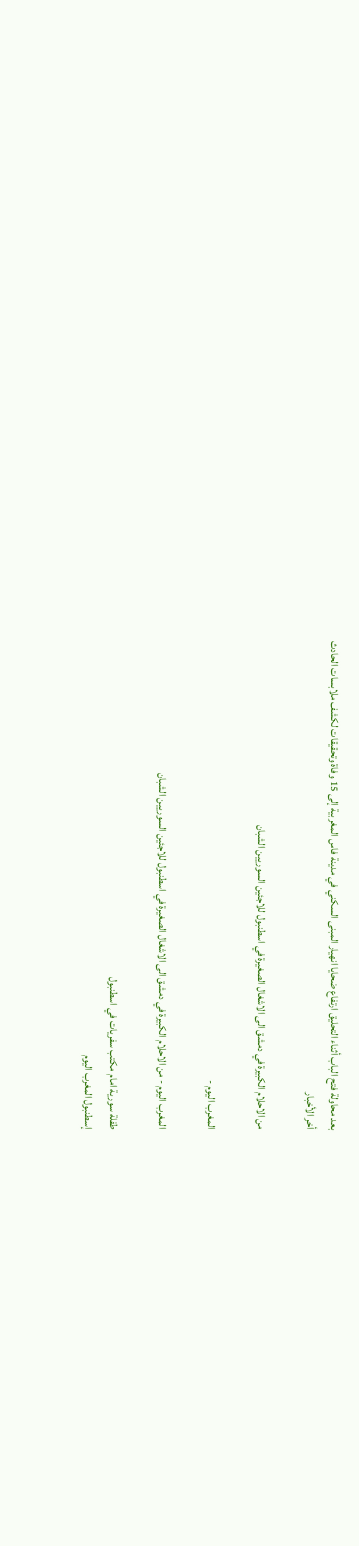بعد محاولة فتح الباب أثناء التحليق ارتفاع ضحايا انهيار المبنى السكني في مدينة فاس المغربية إلى 15 وفاة وتحقيقات لكشف ملابسات الحادث
أخر الأخبار

من الاحلام الكبيرة في دمشق الى الاشغال الصغيرة في اسطنبول للاجئين السوريين الشبان

المغرب اليوم -

المغرب اليوم - من الاحلام الكبيرة في دمشق الى الاشغال الصغيرة في اسطنبول للاجئين السوريين الشبان

طفلة سورية امام مكتب سفريات في اسطنبول
إسطنبول المغرب اليوم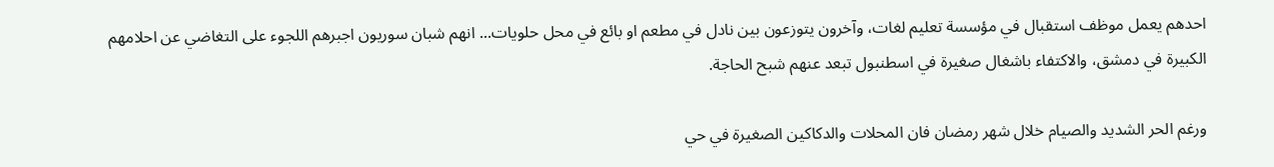احدهم يعمل موظف استقبال في مؤسسة تعليم لغات، وآخرون يتوزعون بين نادل في مطعم او بائع في محل حلويات... انهم شبان سوريون اجبرهم اللجوء على التغاضي عن احلامهم الكبيرة في دمشق، والاكتفاء باشغال صغيرة في اسطنبول تبعد عنهم شبح الحاجة.

ورغم الحر الشديد والصيام خلال شهر رمضان فان المحلات والدكاكين الصغيرة في حي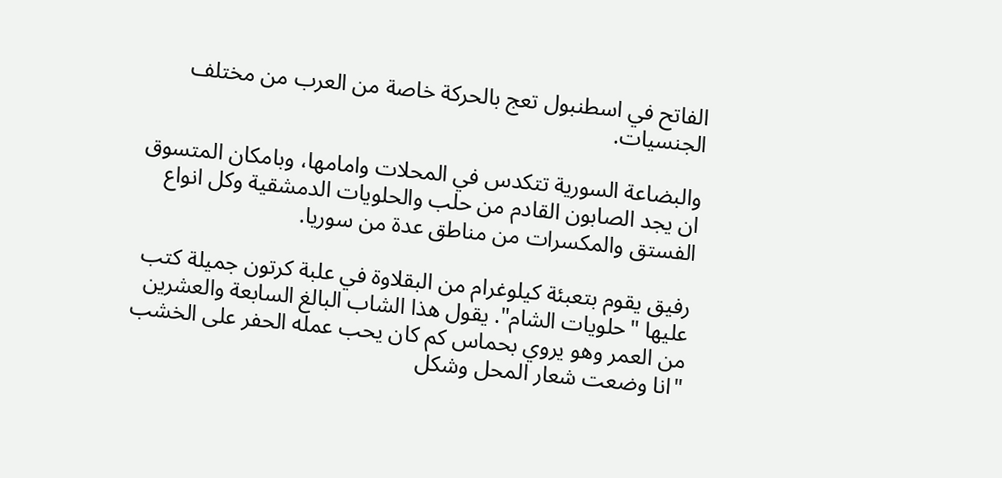الفاتح في اسطنبول تعج بالحركة خاصة من العرب من مختلف الجنسيات.

والبضاعة السورية تتكدس في المحلات وامامها، وبامكان المتسوق ان يجد الصابون القادم من حلب والحلويات الدمشقية وكل انواع الفستق والمكسرات من مناطق عدة من سوريا.

رفيق يقوم بتعبئة كيلوغرام من البقلاوة في علبة كرتون جميلة كتب عليها "حلويات الشام". يقول هذا الشاب البالغ السابعة والعشرين من العمر وهو يروي بحماس كم كان يحب عمله الحفر على الخشب "انا وضعت شعار المحل وشكل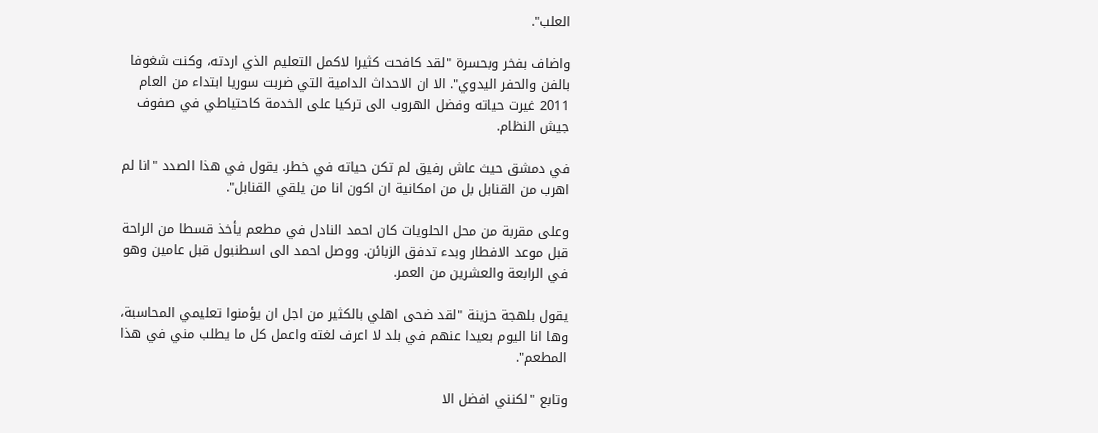العلب".

واضاف بفخر وبحسرة "لقد كافحت كثيرا لاكمل التعليم الذي اردته، وكنت شغوفا بالفن والحفر اليدوي". الا ان الاحداث الدامية التي ضربت سوريا ابتداء من العام 2011 غيرت حياته وفضل الهروب الى تركيا على الخدمة كاحتياطي في صفوف جيش النظام.

في دمشق حيث عاش رفيق لم تكن حياته في خطر. يقول في هذا الصدد "انا لم اهرب من القنابل بل من امكانية ان اكون انا من يلقي القنابل".

وعلى مقربة من محل الحلويات كان احمد النادل في مطعم يأخذ قسطا من الراحة قبل موعد الافطار وبدء تدفق الزبائن. ووصل احمد الى اسطنبول قبل عامين وهو في الرابعة والعشرين من العمر.

يقول بلهجة حزينة "لقد ضحى اهلي بالكثير من اجل ان يؤمنوا تعليمي المحاسبة، وها انا اليوم بعيدا عنهم في بلد لا اعرف لغته واعمل كل ما يطلب مني في هذا المطعم".

وتابع "لكنني افضل الا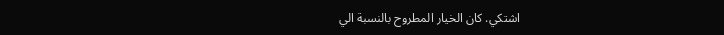اشتكي. كان الخيار المطروح بالنسبة الي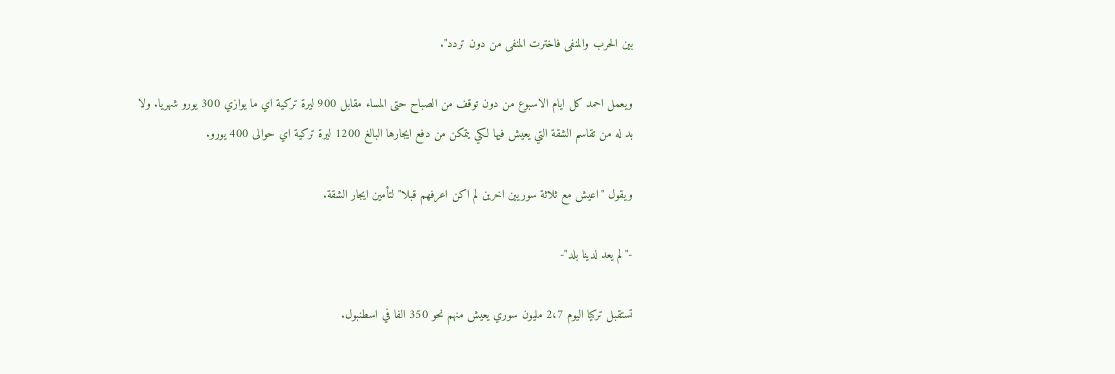بين الحرب والمنفى فاخترت المنفى من دون تردد".

ويعمل احمد كل ايام الاسبوع من دون توقف من الصباح حتى المساء مقابل 900 ليرة تركية اي ما يوازي 300 يورو شهريا. ولا بد له من تقاسم الشقة التي يعيش فيها لكي يتمكن من دفع ايجارها البالغ 1200 ليرة تركية اي حوالى 400 يورو.

ويقول "اعيش مع ثلاثة سوريين اخرين لم اكن اعرفهم قبلا" لتأمين ايجار الشقة.

-"لم يعد لدينا بلد"-

تستقبل تركيا اليوم 2،7 مليون سوري يعيش منهم نحو 350 الفا في اسطنبول.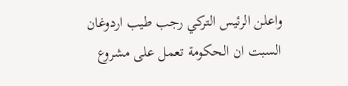واعلن الرئيس التركي رجب طيب اردوغان السبت ان الحكومة تعمل على مشروع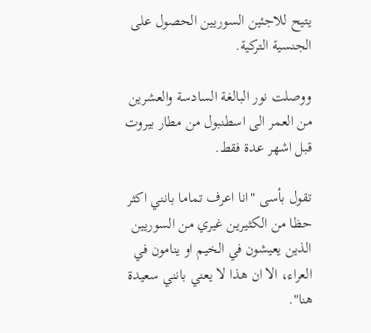يتيح للاجئين السوريين الحصول على الجنسية التركية.

ووصلت نور البالغة السادسة والعشرين من العمر الى اسطنبول من مطار بيروت قبل اشهر عدة فقط.

تقول بأسى "انا اعرف تماما بانني اكثر حظا من الكثيرين غيري من السوريين الذين يعيشون في الخيم او ينامون في العراء، الا ان هذا لا يعني بانني سعيدة هنا".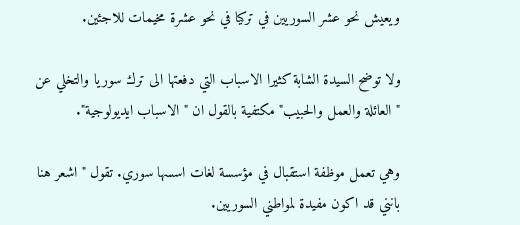ويعيش نحو عشر السوريين في تركيا في نحو عشرة مخيمات للاجئين.

ولا توضح السيدة الشابة كثيرا الاسباب التي دفعتها الى ترك سوريا والتخلي عن "العائلة والعمل والحبيب" مكتفية بالقول ان "الاسباب ايديولوجية".

وهي تعمل موظفة استقبال في مؤسسة لغات اسسها سوري. تقول "اشعر هنا بانني قد اكون مفيدة لمواطني السوريين.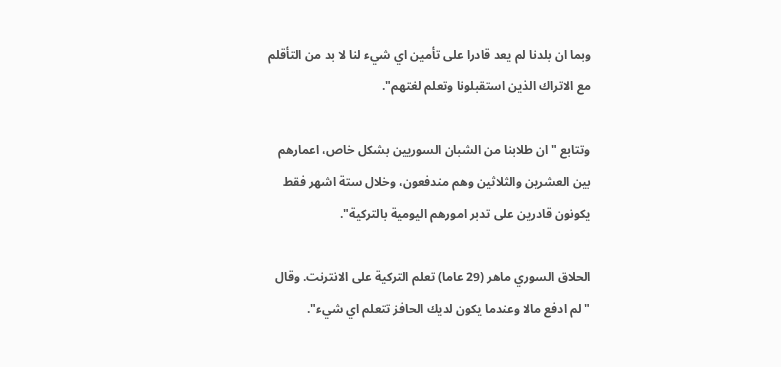وبما ان بلدنا لم يعد قادرا على تأمين اي شيء لنا لا بد من التأقلم مع الاتراك الذين استقبلونا وتعلم لغتهم".

وتتابع "ان طلابنا من الشبان السوريين بشكل خاص، اعمارهم بين العشرين والثلاثين وهم مندفعون، وخلال ستة اشهر فقط يكونون قادرين على تدبر امورهم اليومية بالتركية".

الحلاق السوري ماهر (29 عاما) تعلم التركية على الانترنت. وقال "لم ادفع مالا وعندما يكون لديك الحافز تتعلم اي شيء".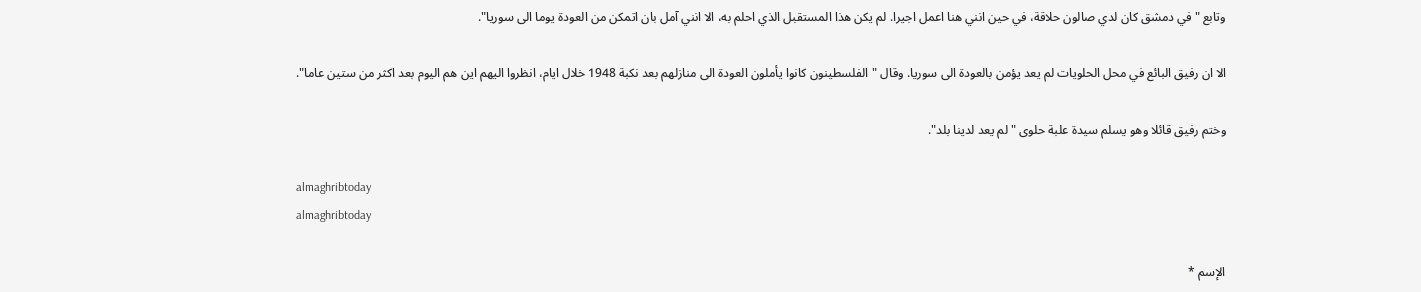وتابع "في دمشق كان لدي صالون حلاقة، في حين انني هنا اعمل اجيرا. لم يكن هذا المستقبل الذي احلم به، الا انني آمل بان اتمكن من العودة يوما الى سوريا".

الا ان رفيق البائع في محل الحلويات لم يعد يؤمن بالعودة الى سوريا. وقال "الفلسطينون كانوا يأملون العودة الى منازلهم بعد نكبة 1948 خلال ايام، انظروا اليهم اين هم اليوم بعد اكثر من ستين عاما".

وختم رفيق قائلا وهو يسلم سيدة علبة حلوى "لم يعد لدينا بلد".

almaghribtoday
almaghribtoday

الإسم *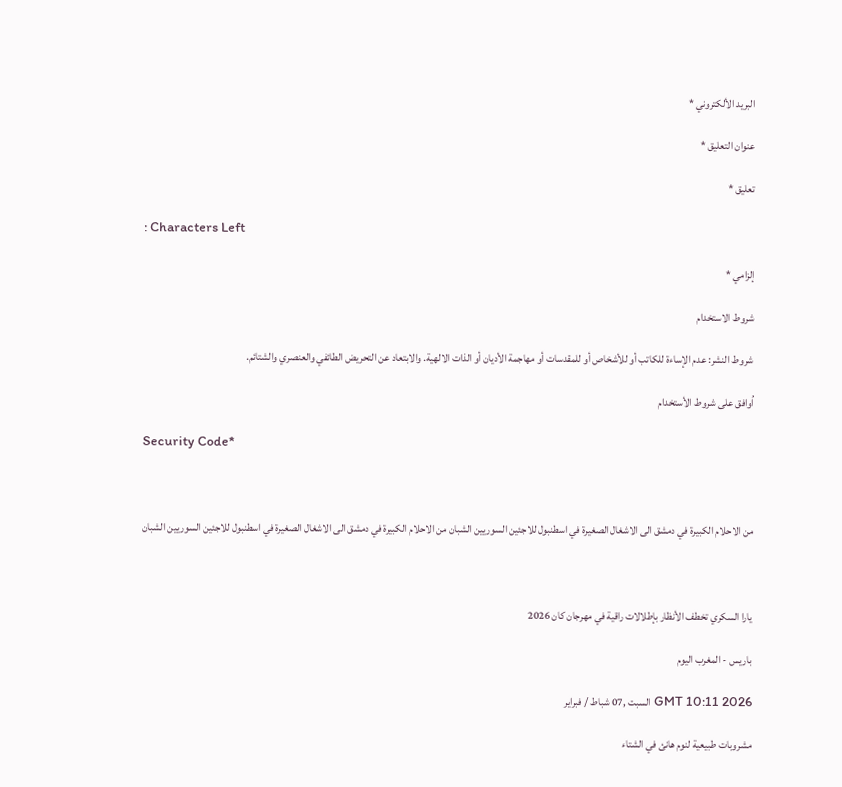البريد الألكتروني *

عنوان التعليق *

تعليق *

: Characters Left

إلزامي *

شروط الاستخدام

شروط النشر: عدم الإساءة للكاتب أو للأشخاص أو للمقدسات أو مهاجمة الأديان أو الذات الالهية. والابتعاد عن التحريض الطائفي والعنصري والشتائم.

اُوافق على شروط الأستخدام

Security Code*



من الاحلام الكبيرة في دمشق الى الاشغال الصغيرة في اسطنبول للاجئين السوريين الشبان من الاحلام الكبيرة في دمشق الى الاشغال الصغيرة في اسطنبول للاجئين السوريين الشبان



يارا السكري تخطف الأنظار بإطلالات راقية في مهرجان كان 2026

باريس - المغرب اليوم

GMT 10:11 2026 السبت ,07 شباط / فبراير

مشروبات طبيعية لنوم هانئ في الشتاء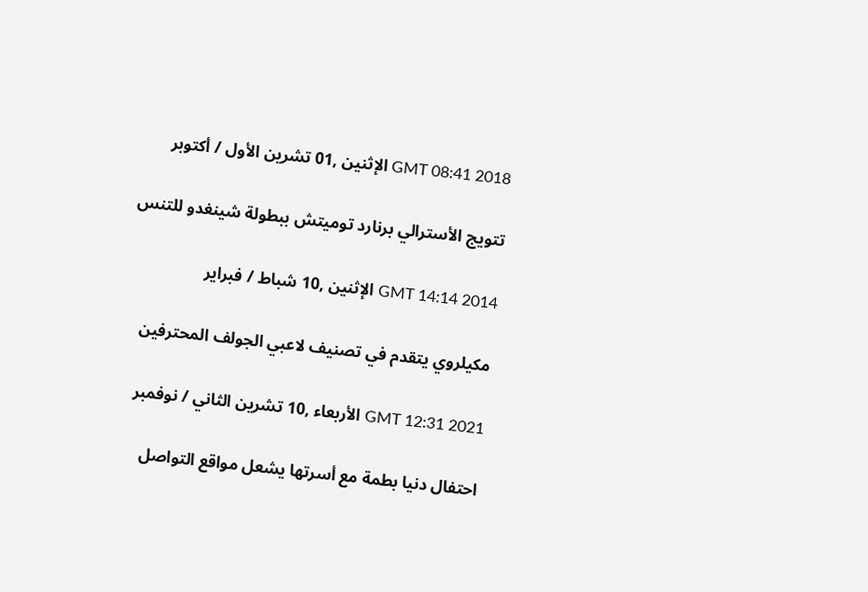GMT 08:41 2018 الإثنين ,01 تشرين الأول / أكتوبر

تتويج الأسترالي برنارد توميتش ببطولة شينغدو للتنس

GMT 14:14 2014 الإثنين ,10 شباط / فبراير

مكيلروي يتقدم في تصنيف لاعبي الجولف المحترفين

GMT 12:31 2021 الأربعاء ,10 تشرين الثاني / نوفمبر

احتفال دنيا بطمة مع أسرتها يشعل مواقع التواصل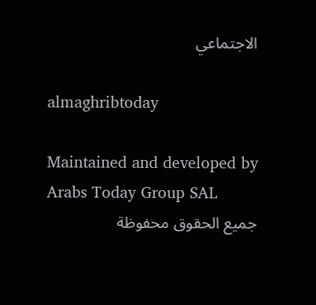الاجتماعي

almaghribtoday

Maintained and developed by Arabs Today Group SAL
جميع الحقوق محفوظة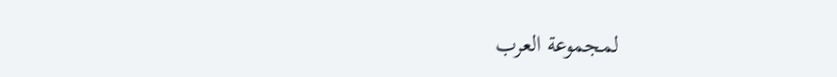لمجموعة العرب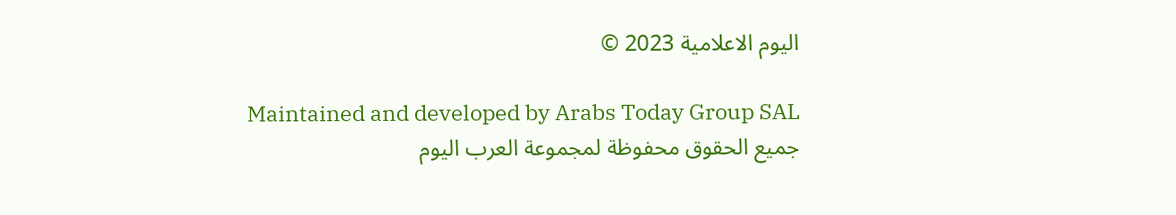اليوم الاعلامية 2023 ©

Maintained and developed by Arabs Today Group SAL
جميع الحقوق محفوظة لمجموعة العرب اليوم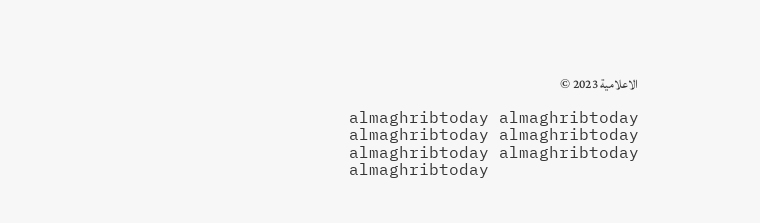الاعلامية 2023 ©

almaghribtoday almaghribtoday almaghribtoday almaghribtoday
almaghribtoday almaghribtoday almaghribtoday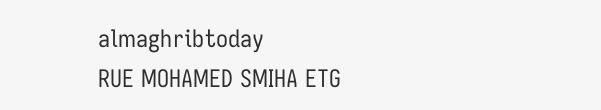almaghribtoday
RUE MOHAMED SMIHA ETG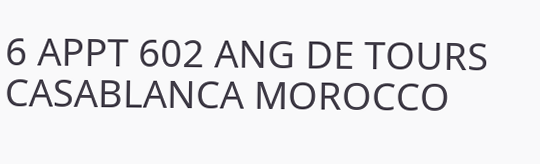6 APPT 602 ANG DE TOURS CASABLANCA MOROCCO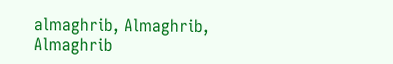almaghrib, Almaghrib, Almaghrib